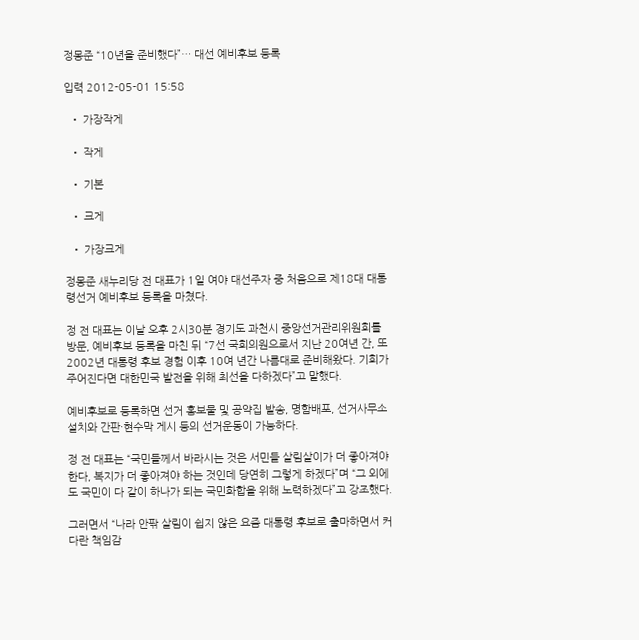정몽준 “10년을 준비했다”… 대선 예비후보 등록

입력 2012-05-01 15:58

  • 가장작게

  • 작게

  • 기본

  • 크게

  • 가장크게

정몽준 새누리당 전 대표가 1일 여야 대선주자 중 처음으로 제18대 대통령선거 예비후보 등록을 마쳤다.

정 전 대표는 이날 오후 2시30분 경기도 과천시 중앙선거관리위원회를 방문, 예비후보 등록을 마친 뒤 “7선 국회의원으로서 지난 20여년 간, 또 2002년 대통령 후보 경험 이후 10여 년간 나름대로 준비해왔다. 기회가 주어진다면 대한민국 발전을 위해 최선을 다하겠다”고 말했다.

예비후보로 등록하면 선거 홍보물 및 공약집 발송, 명함배포, 선거사무소 설치와 간판·현수막 게시 등의 선거운동이 가능하다.

정 전 대표는 “국민들께서 바라시는 것은 서민들 살림살이가 더 좋아져야 한다, 복지가 더 좋아져야 하는 것인데 당연히 그렇게 하겠다”며 “그 외에도 국민이 다 같이 하나가 되는 국민화합을 위해 노력하겠다”고 강조했다.

그러면서 “나라 안팎 살림이 쉽지 않은 요즘 대통령 후보로 출마하면서 커다란 책임감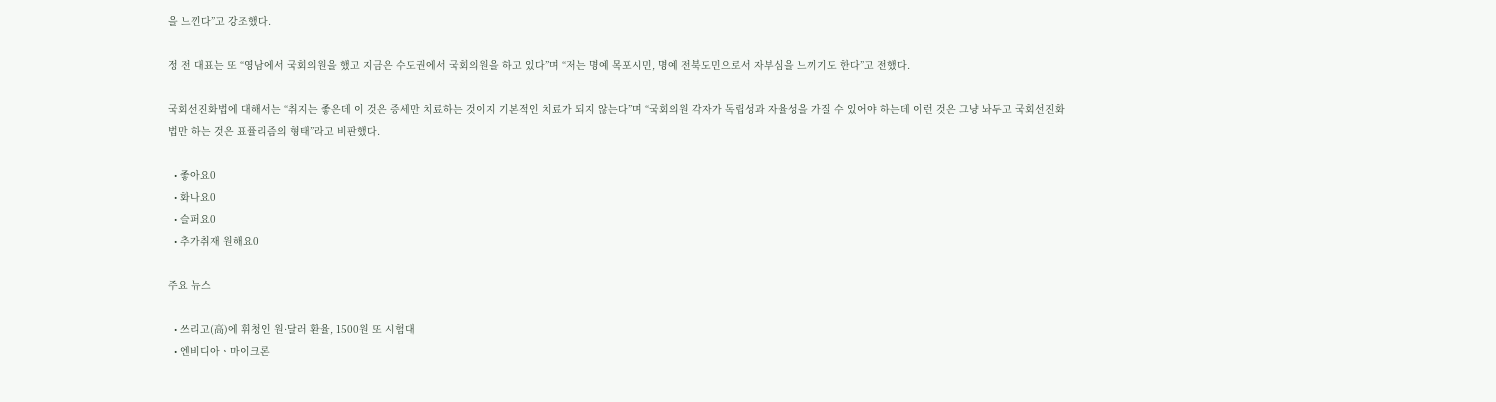을 느낀다”고 강조했다.

정 전 대표는 또 “영남에서 국회의원을 했고 지금은 수도권에서 국회의원을 하고 있다”며 “저는 명예 목포시민, 명예 전북도민으로서 자부심을 느끼기도 한다”고 전했다.

국회선진화법에 대해서는 “취지는 좋은데 이 것은 증세만 치료하는 것이지 기본적인 치료가 되지 않는다”며 “국회의원 각자가 독립성과 자율성을 가질 수 있어야 하는데 이런 것은 그냥 놔두고 국회선진화법만 하는 것은 표퓰리즘의 형태”라고 비판했다.

  • 좋아요0
  • 화나요0
  • 슬퍼요0
  • 추가취재 원해요0

주요 뉴스

  • 쓰리고(高)에 휘청인 원·달러 환율, 1500원 또 시험대
  • 엔비디아ㆍ마이크론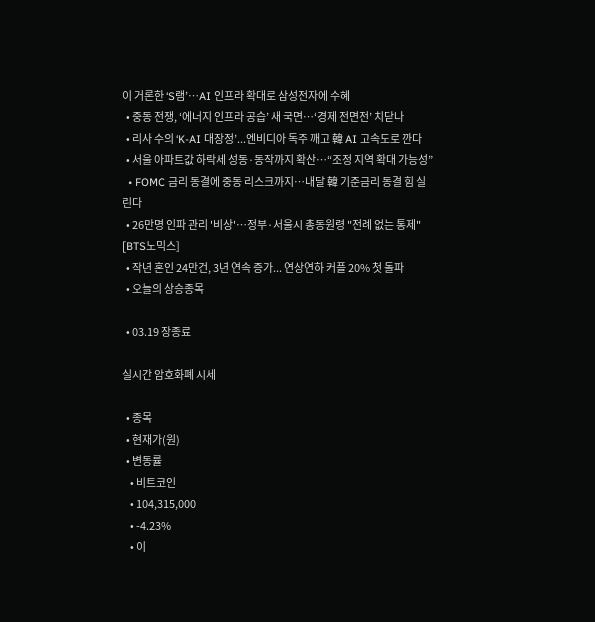이 거론한 ‘S램’…AI 인프라 확대로 삼성전자에 수혜
  • 중동 전쟁, ‘에너지 인프라 공습’ 새 국면…‘경제 전면전’ 치닫나
  • 리사 수의 ‘K-AI 대장정’...엔비디아 독주 깨고 韓 AI 고속도로 깐다
  • 서울 아파트값 하락세 성동·동작까지 확산⋯“조정 지역 확대 가능성”
  • FOMC 금리 동결에 중동 리스크까지…내달 韓 기준금리 동결 힘 실린다
  • 26만명 인파 관리 '비상'…정부·서울시 총동원령 "전례 없는 통제" [BTS노믹스]
  • 작년 혼인 24만건, 3년 연속 증가... 연상연하 커플 20% 첫 돌파
  • 오늘의 상승종목

  • 03.19 장종료

실시간 암호화폐 시세

  • 종목
  • 현재가(원)
  • 변동률
    • 비트코인
    • 104,315,000
    • -4.23%
    • 이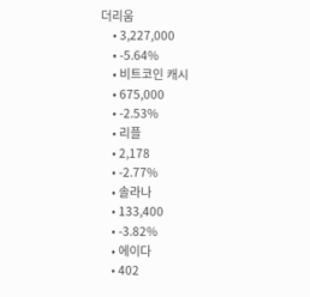더리움
    • 3,227,000
    • -5.64%
    • 비트코인 캐시
    • 675,000
    • -2.53%
    • 리플
    • 2,178
    • -2.77%
    • 솔라나
    • 133,400
    • -3.82%
    • 에이다
    • 402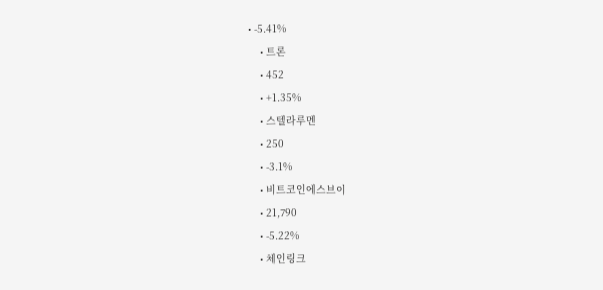• -5.41%
    • 트론
    • 452
    • +1.35%
    • 스텔라루멘
    • 250
    • -3.1%
    • 비트코인에스브이
    • 21,790
    • -5.22%
    • 체인링크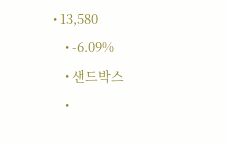• 13,580
    • -6.09%
    • 샌드박스
    •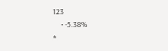123
    • -5.38%
*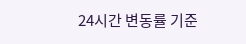24시간 변동률 기준